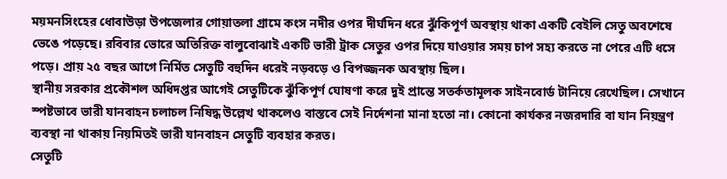ময়মনসিংহের ধোবাউড়া উপজেলার গোয়াতলা গ্রামে কংস নদীর ওপর দীর্ঘদিন ধরে ঝুঁকিপূর্ণ অবস্থায় থাকা একটি বেইলি সেতু অবশেষে ভেঙে পড়েছে। রবিবার ভোরে অতিরিক্ত বালুবোঝাই একটি ভারী ট্রাক সেতুর ওপর দিয়ে যাওয়ার সময় চাপ সহ্য করতে না পেরে এটি ধসে পড়ে। প্রায় ২৫ বছর আগে নির্মিত সেতুটি বহুদিন ধরেই নড়বড়ে ও বিপজ্জনক অবস্থায় ছিল।
স্থানীয় সরকার প্রকৌশল অধিদপ্তর আগেই সেতুটিকে ঝুঁকিপূর্ণ ঘোষণা করে দুই প্রান্তে সতর্কতামূলক সাইনবোর্ড টানিয়ে রেখেছিল। সেখানে স্পষ্টভাবে ভারী যানবাহন চলাচল নিষিদ্ধ উল্লেখ থাকলেও বাস্তবে সেই নির্দেশনা মানা হতো না। কোনো কার্যকর নজরদারি বা যান নিয়ন্ত্রণ ব্যবস্থা না থাকায় নিয়মিতই ভারী যানবাহন সেতুটি ব্যবহার করত।
সেতুটি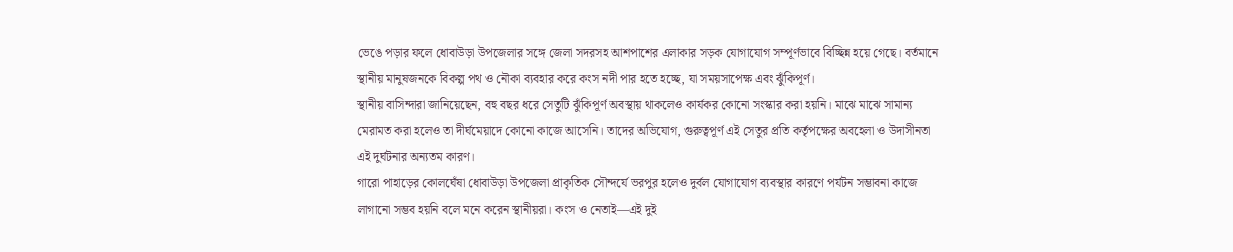ভেঙে পড়ার ফলে ধোবাউড়া উপজেলার সঙ্গে জেলা সদরসহ আশপাশের এলাকার সড়ক যোগাযোগ সম্পূর্ণভাবে বিচ্ছিন্ন হয়ে গেছে। বর্তমানে স্থানীয় মানুষজনকে বিকল্প পথ ও নৌকা ব্যবহার করে কংস নদী পার হতে হচ্ছে, যা সময়সাপেক্ষ এবং ঝুঁকিপূর্ণ।
স্থানীয় বাসিন্দারা জানিয়েছেন, বহু বছর ধরে সেতুটি ঝুঁকিপূর্ণ অবস্থায় থাকলেও কার্যকর কোনো সংস্কার করা হয়নি। মাঝে মাঝে সামান্য মেরামত করা হলেও তা দীর্ঘমেয়াদে কোনো কাজে আসেনি। তাদের অভিযোগ, গুরুত্বপূর্ণ এই সেতুর প্রতি কর্তৃপক্ষের অবহেলা ও উদাসীনতা এই দুর্ঘটনার অন্যতম কারণ।
গারো পাহাড়ের কোলঘেঁষা ধোবাউড়া উপজেলা প্রাকৃতিক সৌন্দর্যে ভরপুর হলেও দুর্বল যোগাযোগ ব্যবস্থার কারণে পর্যটন সম্ভাবনা কাজে লাগানো সম্ভব হয়নি বলে মনে করেন স্থানীয়রা। কংস ও নেতাই—এই দুই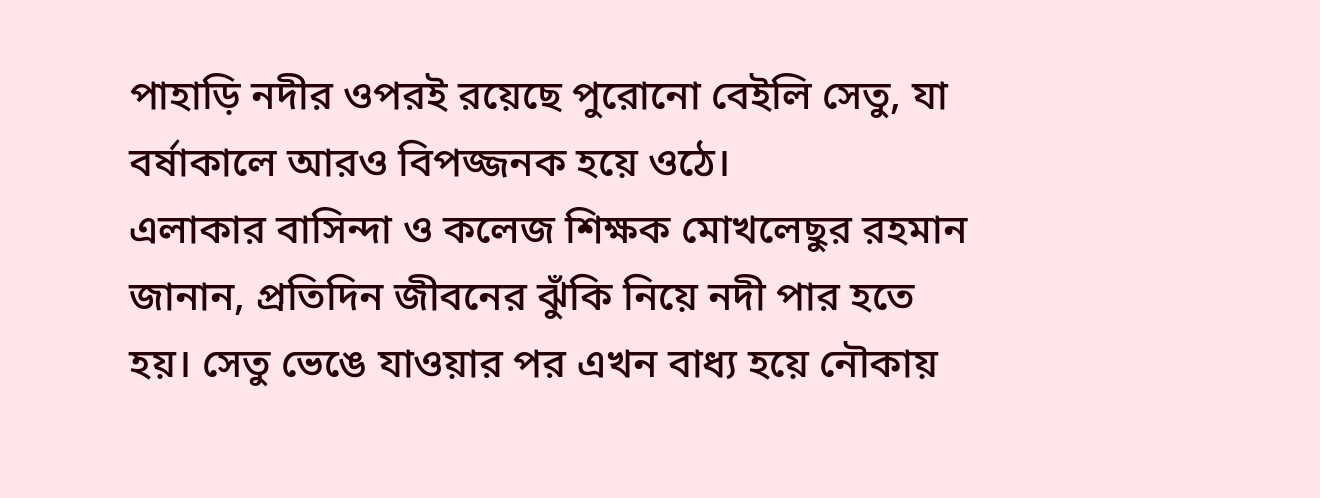পাহাড়ি নদীর ওপরই রয়েছে পুরোনো বেইলি সেতু, যা বর্ষাকালে আরও বিপজ্জনক হয়ে ওঠে।
এলাকার বাসিন্দা ও কলেজ শিক্ষক মোখলেছুর রহমান জানান, প্রতিদিন জীবনের ঝুঁকি নিয়ে নদী পার হতে হয়। সেতু ভেঙে যাওয়ার পর এখন বাধ্য হয়ে নৌকায়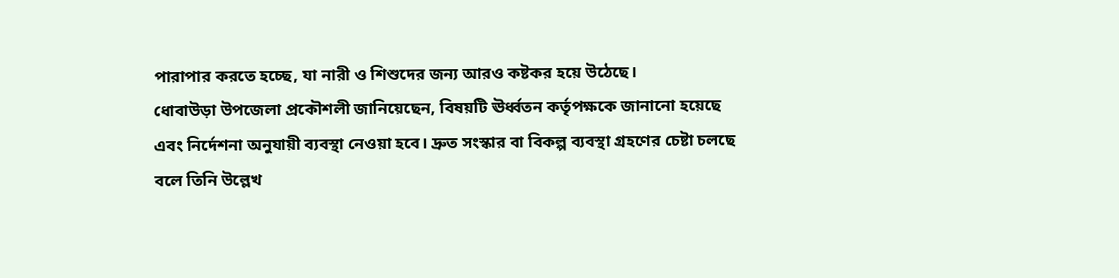পারাপার করতে হচ্ছে, যা নারী ও শিশুদের জন্য আরও কষ্টকর হয়ে উঠেছে।
ধোবাউড়া উপজেলা প্রকৌশলী জানিয়েছেন, বিষয়টি ঊর্ধ্বতন কর্তৃপক্ষকে জানানো হয়েছে এবং নির্দেশনা অনুযায়ী ব্যবস্থা নেওয়া হবে। দ্রুত সংস্কার বা বিকল্প ব্যবস্থা গ্রহণের চেষ্টা চলছে বলে তিনি উল্লেখ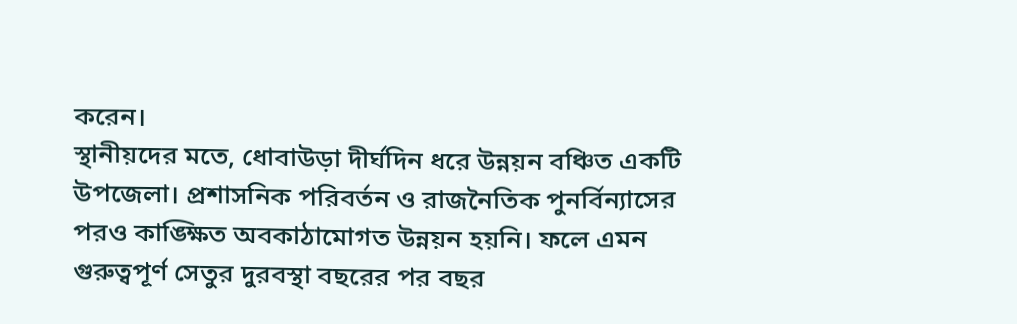করেন।
স্থানীয়দের মতে, ধোবাউড়া দীর্ঘদিন ধরে উন্নয়ন বঞ্চিত একটি উপজেলা। প্রশাসনিক পরিবর্তন ও রাজনৈতিক পুনর্বিন্যাসের পরও কাঙ্ক্ষিত অবকাঠামোগত উন্নয়ন হয়নি। ফলে এমন গুরুত্বপূর্ণ সেতুর দুরবস্থা বছরের পর বছর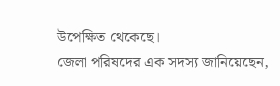উপেক্ষিত থেকেছে।
জেলা পরিষদের এক সদস্য জানিয়েছেন,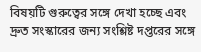বিষয়টি গুরুত্বের সঙ্গে দেখা হচ্ছে এবং দ্রুত সংস্কারের জন্য সংশ্লিষ্ট দপ্তরের সঙ্গে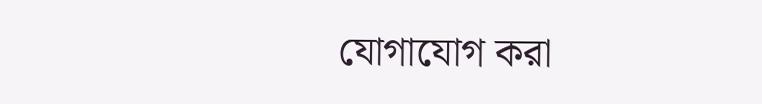যোগাযোগ করা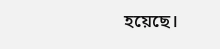হয়েছে।